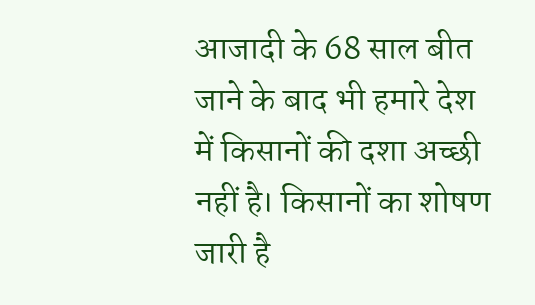आजादी के 68 साल बीत जाने के बाद भी हमारे देश में किसानों की दशा अच्छी नहीं है। किसानों का शोषण जारी है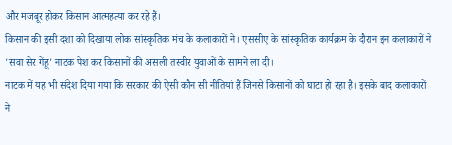और मजबूर होकर किसान आत्महत्या कर रहे हैं।
किसान की इसी दशा को दिखाया लोक सांस्कृतिक मंच के कलाकारों ने। एससीए के सांस्कृतिक कार्यक्रम के दौरान इन कलाकारों ने 'सवा सेर गेंहू' नाटक पेश कर किसानों की असली तस्वीर युवाओं के सामने ला दी।
नाटक में यह भी संदेश दिया गया कि सरकार की ऐसी कौन सी नीतियां हैं जिनसे किसानों को घाटा हो रहा है। इसके बाद कलाकारों ने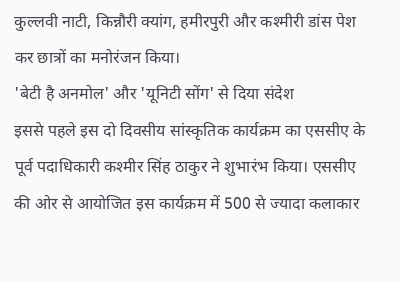कुल्लवी नाटी, किन्नौरी क्यांग, हमीरपुरी और कश्मीरी डांस पेश कर छात्रों का मनोरंजन किया।
'बेटी है अनमोल' और 'यूनिटी सोंग' से दिया संदेश
इससे पहले इस दो दिवसीय सांस्कृतिक कार्यक्रम का एससीए के पूर्व पदाधिकारी कश्मीर सिंह ठाकुर ने शुभारंभ किया। एससीए की ओर से आयोजित इस कार्यक्रम में 500 से ज्यादा कलाकार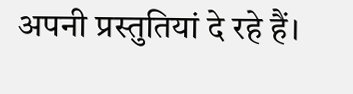अपनी प्रस्तुतियां दे रहे हैं।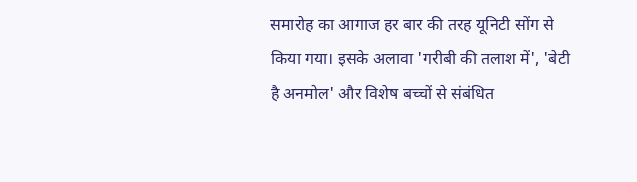समारोह का आगाज हर बार की तरह यूनिटी सोंग से किया गया। इसके अलावा 'गरीबी की तलाश में', 'बेटी है अनमोल' और विशेष बच्चों से संबंधित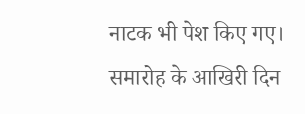नाटक भी पेश किए गए।
समारोह के आखिरी दिन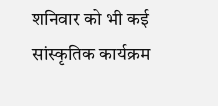शनिवार को भी कई सांस्कृतिक कार्यक्रम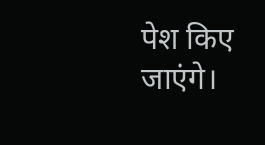पेश किए जाएंगे।